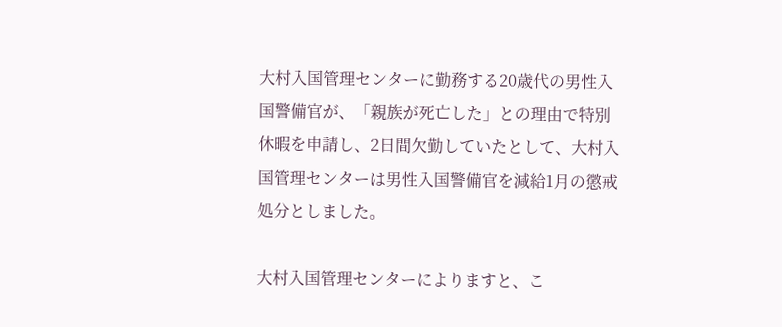大村入国管理センターに勤務する20歳代の男性入国警備官が、「親族が死亡した」との理由で特別休暇を申請し、2日間欠勤していたとして、大村入国管理センターは男性入国警備官を減給1月の懲戒処分としました。

大村入国管理センターによりますと、こ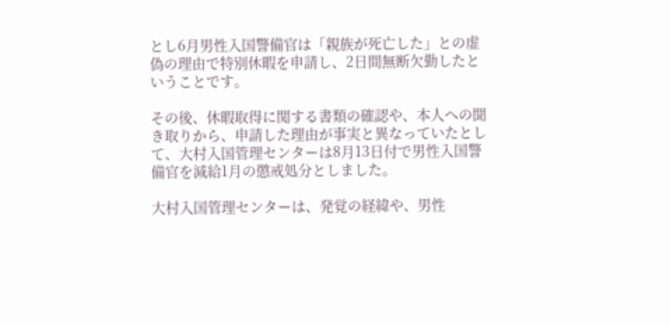とし6月男性入国警備官は「親族が死亡した」との虚偽の理由で特別休暇を申請し、2日間無断欠勤したということです。

その後、休暇取得に関する書類の確認や、本人への聞き取りから、申請した理由が事実と異なっていたとして、大村入国管理センターは8月13日付で男性入国警備官を減給1月の懲戒処分としました。

大村入国管理センターは、発覚の経緯や、男性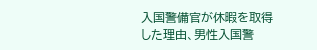入国警備官が休暇を取得した理由、男性入国警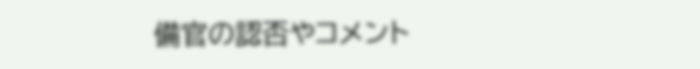備官の認否やコメント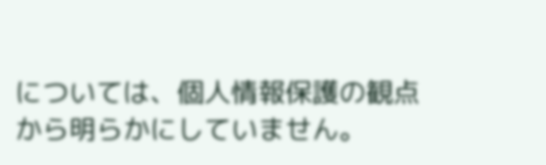については、個人情報保護の観点から明らかにしていません。